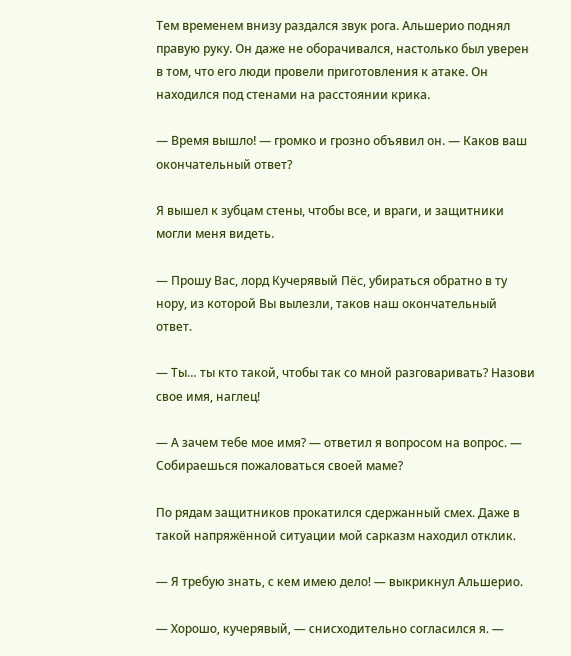Тем временем внизу раздался звук рога. Альшерио поднял правую руку. Он даже не оборачивался, настолько был уверен в том, что его люди провели приготовления к атаке. Он находился под стенами на расстоянии крика.

— Время вышло! — громко и грозно объявил он. — Каков ваш окончательный ответ?

Я вышел к зубцам стены, чтобы все, и враги, и защитники могли меня видеть.

— Прошу Вас, лорд Кучерявый Пёс, убираться обратно в ту нору, из которой Вы вылезли, таков наш окончательный ответ.

— Ты… ты кто такой, чтобы так со мной разговаривать? Назови свое имя, наглец!

— А зачем тебе мое имя? — ответил я вопросом на вопрос. — Собираешься пожаловаться своей маме?

По рядам защитников прокатился сдержанный смех. Даже в такой напряжённой ситуации мой сарказм находил отклик.

— Я требую знать, с кем имею дело! — выкрикнул Альшерио.

— Хорошо, кучерявый, — снисходительно согласился я. —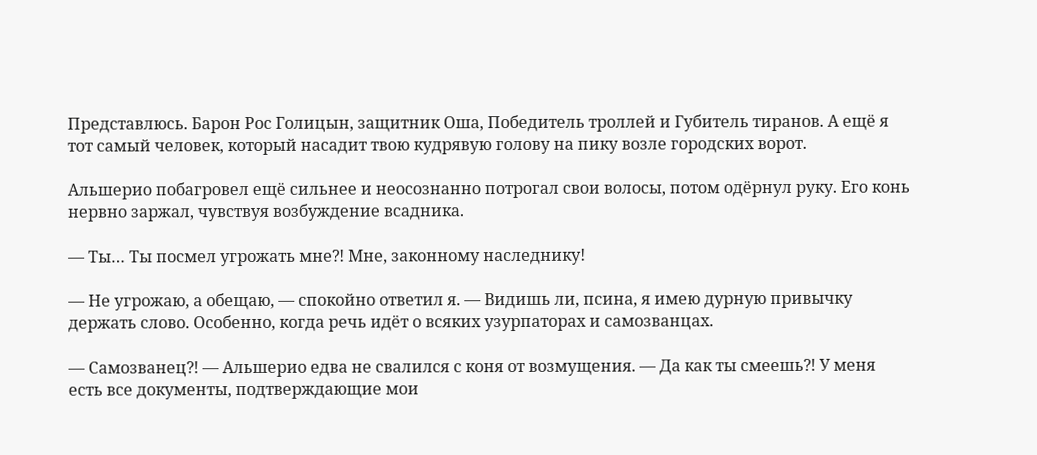Представлюсь. Барон Рос Голицын, защитник Оша, Победитель троллей и Губитель тиранов. А ещё я тот самый человек, который насадит твою кудрявую голову на пику возле городских ворот.

Альшерио побагровел ещё сильнее и неосознанно потрогал свои волосы, потом одёрнул руку. Его конь нервно заржал, чувствуя возбуждение всадника.

— Ты… Ты посмел угрожать мне⁈ Мне, законному наследнику!

— Не угрожаю, а обещаю, — спокойно ответил я. — Видишь ли, псина, я имею дурную привычку держать слово. Особенно, когда речь идёт о всяких узурпаторах и самозванцах.

— Самозванец⁈ — Альшерио едва не свалился с коня от возмущения. — Да как ты смеешь⁈ У меня есть все документы, подтверждающие мои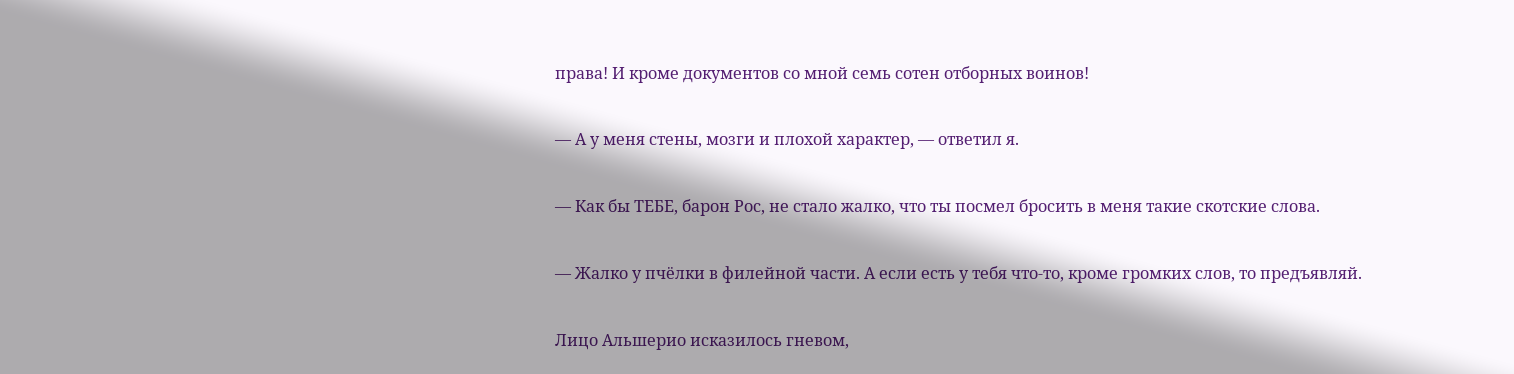права! И кроме документов со мной семь сотен отборных воинов!

— А у меня стены, мозги и плохой характер, — ответил я.

— Как бы ТЕБЕ, барон Рос, не стало жалко, что ты посмел бросить в меня такие скотские слова.

— Жалко у пчёлки в филейной части. А если есть у тебя что-то, кроме громких слов, то предъявляй.

Лицо Альшерио исказилось гневом,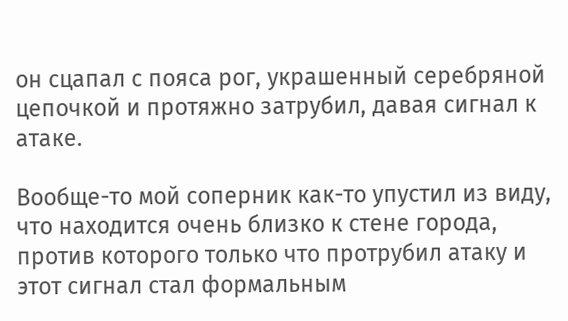он сцапал с пояса рог, украшенный серебряной цепочкой и протяжно затрубил, давая сигнал к атаке.

Вообще-то мой соперник как-то упустил из виду, что находится очень близко к стене города, против которого только что протрубил атаку и этот сигнал стал формальным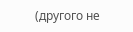(другого не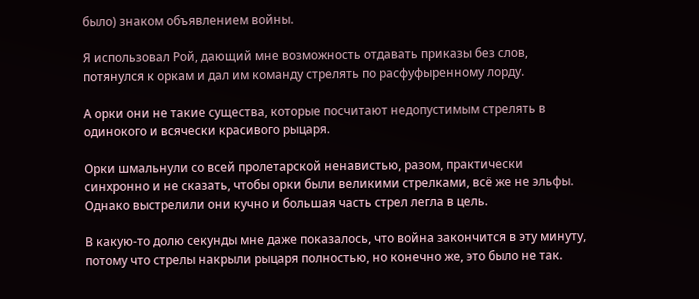было) знаком объявлением войны.

Я использовал Рой, дающий мне возможность отдавать приказы без слов, потянулся к оркам и дал им команду стрелять по расфуфыренному лорду.

А орки они не такие существа, которые посчитают недопустимым стрелять в одинокого и всячески красивого рыцаря.

Орки шмальнули со всей пролетарской ненавистью, разом, практически синхронно и не сказать, чтобы орки были великими стрелками, всё же не эльфы. Однако выстрелили они кучно и большая часть стрел легла в цель.

В какую-то долю секунды мне даже показалось, что война закончится в эту минуту, потому что стрелы накрыли рыцаря полностью, но конечно же, это было не так.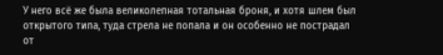У него всё же была великолепная тотальная броня, и хотя шлем был открытого типа, туда стрела не попала и он особенно не пострадал от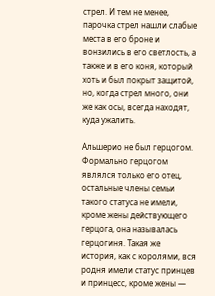стрел. И тем не менее, парочка стрел нашли слабые места в его броне и вонзились в его светлость, а также и в его коня, который хоть и был покрыт защитой, но, когда стрел много, они же как осы, всегда находят, куда ужалить.

Альшерио не был герцогом. Формально герцогом являлся только его отец, остальные члены семьи такого статуса не имели, кроме жены действующего герцога, она называлась герцогиня. Такая же история, как с королями, вся родня имели статус принцев и принцесс, кроме жены —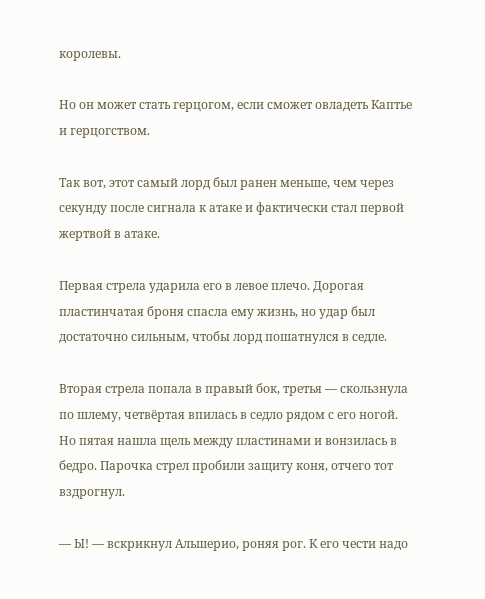королевы.

Но он может стать герцогом, если сможет овладеть Каптье и герцогством.

Так вот, этот самый лорд был ранен меньше, чем через секунду после сигнала к атаке и фактически стал первой жертвой в атаке.

Первая стрела ударила его в левое плечо. Дорогая пластинчатая броня спасла ему жизнь, но удар был достаточно сильным, чтобы лорд пошатнулся в седле.

Вторая стрела попала в правый бок, третья — скользнула по шлему, четвёртая впилась в седло рядом с его ногой. Но пятая нашла щель между пластинами и вонзилась в бедро. Парочка стрел пробили защиту коня, отчего тот вздрогнул.

— Ы! — вскрикнул Альшерио, роняя рог. К его чести надо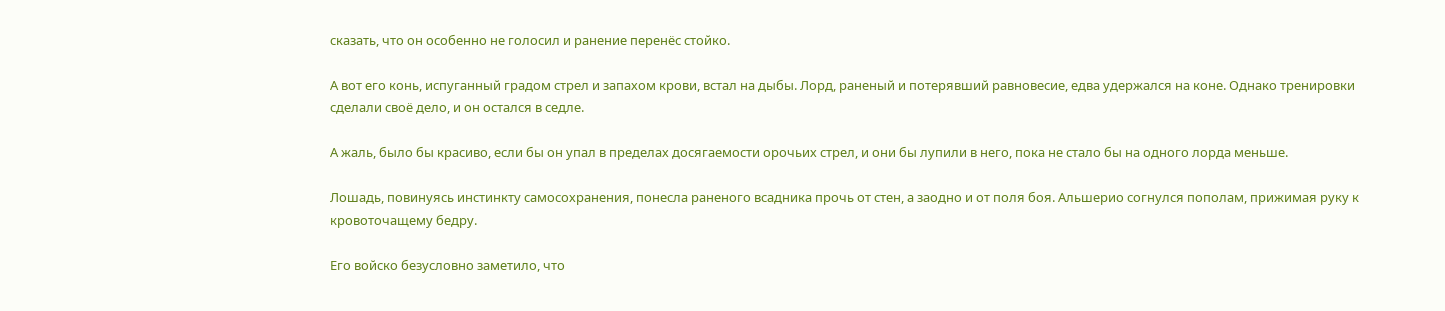сказать, что он особенно не голосил и ранение перенёс стойко.

А вот его конь, испуганный градом стрел и запахом крови, встал на дыбы. Лорд, раненый и потерявший равновесие, едва удержался на коне. Однако тренировки сделали своё дело, и он остался в седле.

А жаль, было бы красиво, если бы он упал в пределах досягаемости орочьих стрел, и они бы лупили в него, пока не стало бы на одного лорда меньше.

Лошадь, повинуясь инстинкту самосохранения, понесла раненого всадника прочь от стен, а заодно и от поля боя. Альшерио согнулся пополам, прижимая руку к кровоточащему бедру.

Его войско безусловно заметило, что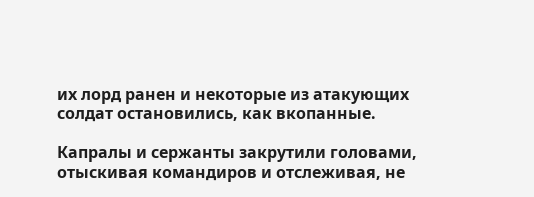их лорд ранен и некоторые из атакующих солдат остановились, как вкопанные.

Капралы и сержанты закрутили головами, отыскивая командиров и отслеживая, не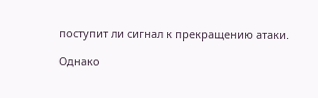поступит ли сигнал к прекращению атаки.

Однако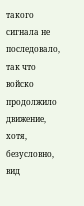такого сигнала не последовало, так что войско продолжило движение, хотя, безусловно, вид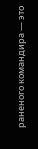раненого командира — это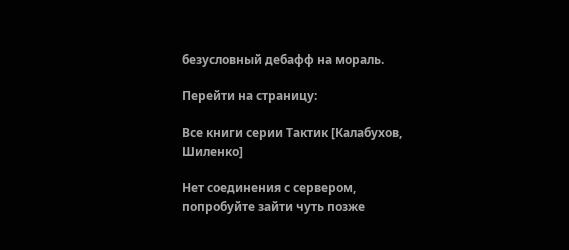безусловный дебафф на мораль.

Перейти на страницу:

Все книги серии Тактик [Калабухов, Шиленко]

Нет соединения с сервером, попробуйте зайти чуть позже